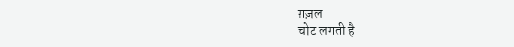ग़ज़ल
चोट लगती है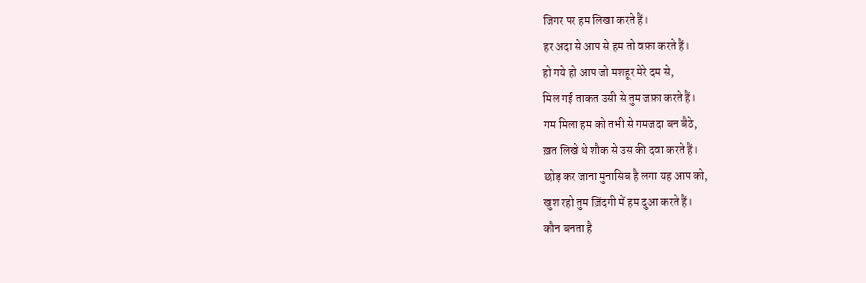जिगर पर हम लिखा करते हैं।
हर अदा से आप से हम तो वफ़ा करते हैं।
हो गये हो आप जो मशहूर मेरे दम से,
मिल गई ताकत उसी से तुम जफ़ा करते हैं।
गम मिला हम को तभी से गमजदा बन बैठे,
ख़त लिखे थे शौक से उस की दवा करते हैं।
छोड़ कर जाना मुनासिब है लगा यह आप को,
खुश रहो तुम ज़िंदगी में हम दुआ करते हैं।
कौन बनता है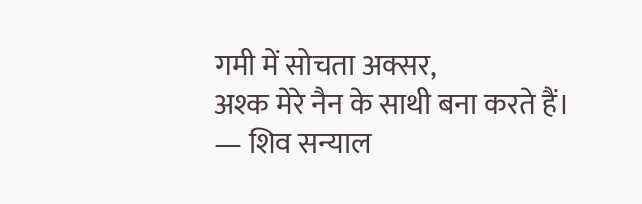गमी में सोचता अक्सर,
अश्क मेरे नैन के साथी बना करते हैं।
— शिव सन्याल